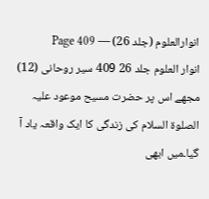انوارالعلوم (جلد 26) — Page 409
انوار العلوم جلد 26 409 سیر روحانی (12) مجھے اس پر حضرت مسیح موعود علیہ الصلوۃ السلام کی زندگی کا ایک واقعہ یاد آ گیا۔میں ابھی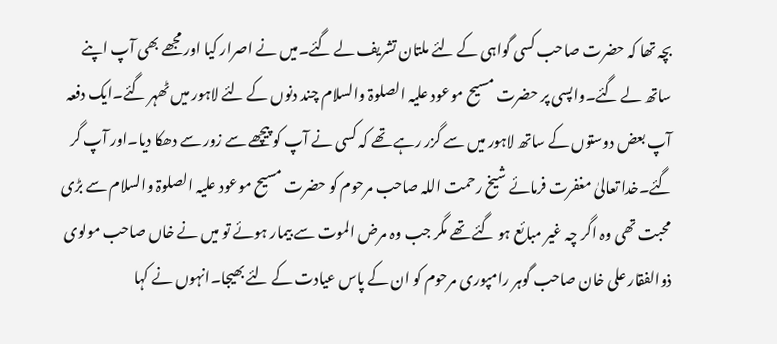بچہ تھا کہ حضرت صاحب کسی گواہی کے لئے ملتان تشریف لے گئے۔میں نے اصرار کیا اور مجھے بھی آپ اپنے ساتھ لے گئے۔واپسی پر حضرت مسیح موعود علیہ الصلوۃ والسلام چند دنوں کے لئے لاہور میں ٹھہر گئے۔ایک دفعہ آپ بعض دوستوں کے ساتھ لاہور میں سے گزر رہے تھے کہ کسی نے آپ کو پیچھے سے زور سے دھکا دیا۔اور آپ گر گئے۔خدا تعالیٰ مغفرت فرمائے شیخ رحمت اللہ صاحب مرحوم کو حضرت مسیح موعود علیہ الصلوۃ والسلام سے بڑی محبت تھی وہ اگر چہ غیر مبائع ہو گئے تھے مگر جب وہ مرض الموت سے بیمار ہوئے تو میں نے خاں صاحب مولوی ذوالفقار علی خان صاحب گوہر رامپوری مرحوم کو ان کے پاس عیادت کے لئے بھیجا۔انہوں نے کہا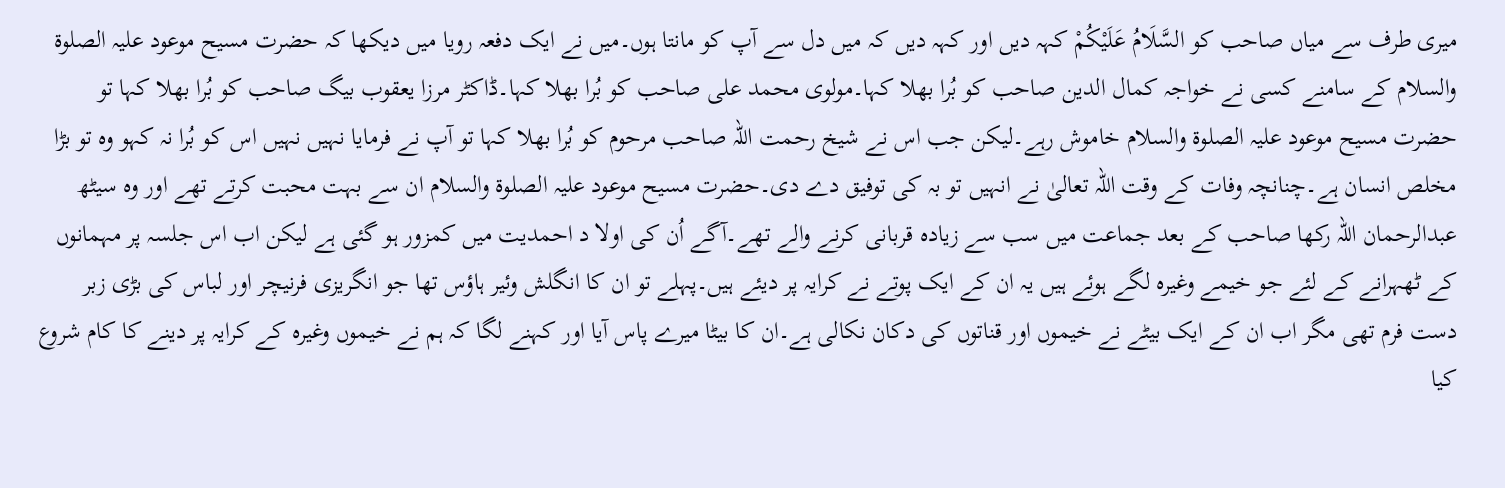میری طرف سے میاں صاحب کو السَّلَامُ عَلَيْكُمْ کہہ دیں اور کہہ دیں کہ میں دل سے آپ کو مانتا ہوں۔میں نے ایک دفعہ رویا میں دیکھا کہ حضرت مسیح موعود علیہ الصلوۃ والسلام کے سامنے کسی نے خواجہ کمال الدین صاحب کو بُرا بھلا کہا۔مولوی محمد علی صاحب کو بُرا بھلا کہا۔ڈاکٹر مرزا یعقوب بیگ صاحب کو بُرا بھلا کہا تو حضرت مسیح موعود علیہ الصلوۃ والسلام خاموش رہے۔لیکن جب اس نے شیخ رحمت اللہ صاحب مرحوم کو بُرا بھلا کہا تو آپ نے فرمایا نہیں نہیں اس کو بُرا نہ کہو وہ تو بڑا مخلص انسان ہے۔چنانچہ وفات کے وقت اللہ تعالیٰ نے انہیں تو بہ کی توفیق دے دی۔حضرت مسیح موعود علیہ الصلوۃ والسلام ان سے بہت محبت کرتے تھے اور وہ سیٹھ عبدالرحمان اللہ رکھا صاحب کے بعد جماعت میں سب سے زیادہ قربانی کرنے والے تھے۔آگے اُن کی اولا د احمدیت میں کمزور ہو گئی ہے لیکن اب اس جلسہ پر مہمانوں کے ٹھہرانے کے لئے جو خیمے وغیرہ لگے ہوئے ہیں یہ ان کے ایک پوتے نے کرایہ پر دیئے ہیں۔پہلے تو ان کا انگلش وئیر ہاؤس تھا جو انگریزی فرنیچر اور لباس کی بڑی زبر دست فرم تھی مگر اب ان کے ایک بیٹے نے خیموں اور قناتوں کی دکان نکالی ہے۔ان کا بیٹا میرے پاس آیا اور کہنے لگا کہ ہم نے خیموں وغیرہ کے کرایہ پر دینے کا کام شروع کیا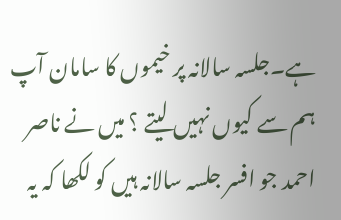ہے۔جلسہ سالانہ پر خیموں کا سامان آپ ہم سے کیوں نہیں لیتے ؟ میں نے ناصر احمد جو افسر جلسہ سالانہ ہیں کو لکھا کہ یہ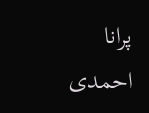پرانا احمدی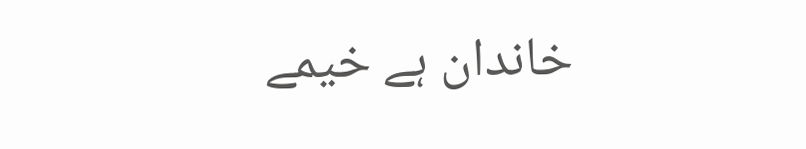خاندان ہے خیمے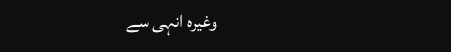وغیرہ انہی سے